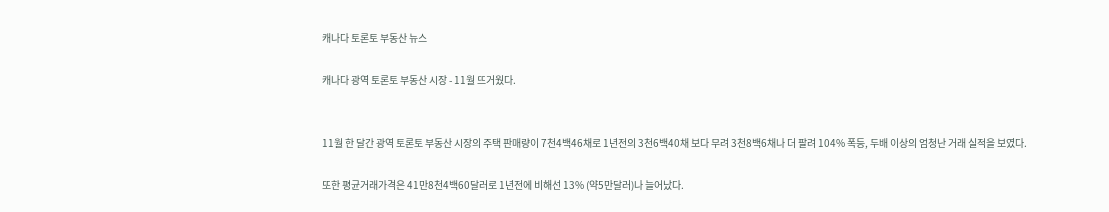캐나다 토론토 부동산 뉴스

캐나다 광역 토론토 부동산 시장 - 11월 뜨거웠다.


11월 한 달간 광역 토론토 부동산 시장의 주택 판매량이 7천4백46채로 1년전의 3천6백40채 보다 무려 3천8백6채나 더 팔려 104% 폭등, 두배 이상의 엄청난 거래 실적을 보였다.

또한 평균거래가격은 41만8천4백60달러로 1년전에 비해선 13% (약5만달러)나 늘어났다.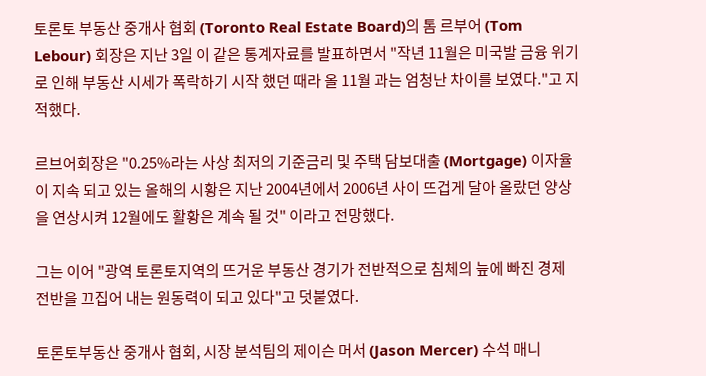토론토 부동산 중개사 협회 (Toronto Real Estate Board)의 톰 르부어 (Tom Lebour) 회장은 지난 3일 이 같은 통계자료를 발표하면서 "작년 11월은 미국발 금융 위기로 인해 부동산 시세가 폭락하기 시작 했던 때라 올 11월 과는 엄청난 차이를 보였다."고 지적했다.

르브어회장은 "0.25%라는 사상 최저의 기준금리 및 주택 담보대출 (Mortgage) 이자율이 지속 되고 있는 올해의 시황은 지난 2004년에서 2006년 사이 뜨겁게 달아 올랐던 양상을 연상시켜 12월에도 활황은 계속 될 것" 이라고 전망했다.

그는 이어 "광역 토론토지역의 뜨거운 부동산 경기가 전반적으로 침체의 늪에 빠진 경제 전반을 끄집어 내는 원동력이 되고 있다"고 덧붙였다.

토론토부동산 중개사 협회, 시장 분석팀의 제이슨 머서 (Jason Mercer) 수석 매니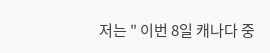저는 " 이번 8일 캐나다 중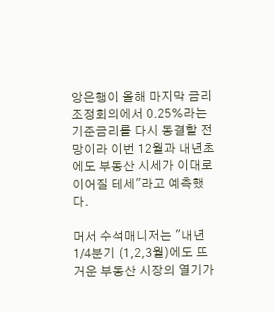앙은행이 올해 마지막 금리조정회의에서 0.25%라는 기준금리를 다시 동결할 전망이라 이번 12월과 내년초에도 부동산 시세가 이대로 이어질 테세"라고 예측했다.

머서 수석매니저는 "내년 1/4분기 (1,2,3월)에도 뜨거운 부동산 시장의 열기가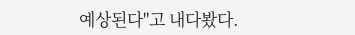예상된다"고 내다봤다.